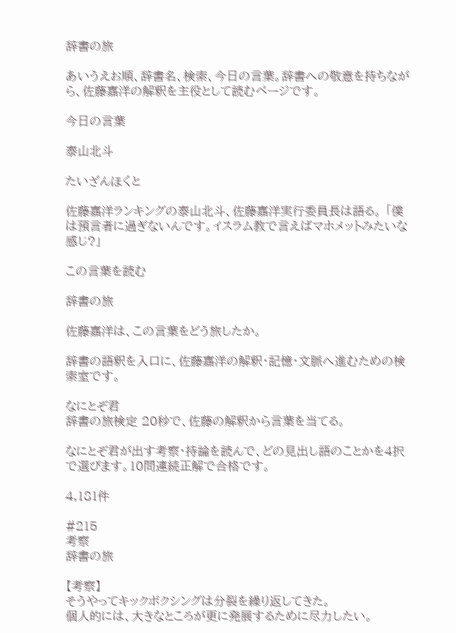辞書の旅

あいうえお順、辞書名、検索、今日の言葉。辞書への敬意を持ちながら、佐藤嘉洋の解釈を主役として読むページです。

今日の言葉

泰山北斗

たいざんほくと

佐藤嘉洋ランキングの泰山北斗、佐藤嘉洋実行委員長は語る。 「僕は預言者に過ぎないんです。イスラム教で言えばマホメットみたいな感じ?」

この言葉を読む

辞書の旅

佐藤嘉洋は、この言葉をどう旅したか。

辞書の語釈を入口に、佐藤嘉洋の解釈・記憶・文脈へ進むための検索室です。

なにとぞ君
辞書の旅検定 20秒で、佐藤の解釈から言葉を当てる。

なにとぞ君が出す考察・持論を読んで、どの見出し語のことかを4択で選びます。10問連続正解で合格です。

4,181件

#215
考察
辞書の旅

【考察】
そうやってキックボクシングは分裂を繰り返してきた。
個人的には、大きなところが更に発展するために尽力したい。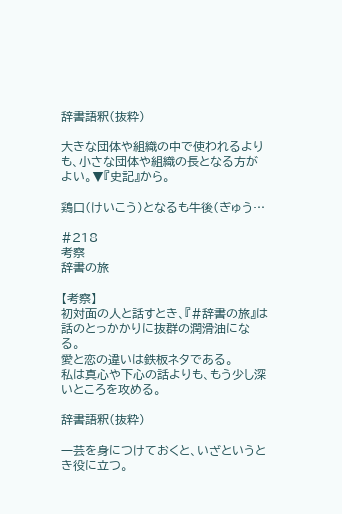辞書語釈(抜粋)

大きな団体や組織の中で使われるよりも、小さな団体や組織の長となる方がよい。▼『史記』から。

鶏口(けいこう)となるも牛後(ぎゅう…

#218
考察
辞書の旅

【考察】
初対面の人と話すとき、『#辞書の旅』は話のとっかかりに抜群の潤滑油になる。
愛と恋の違いは鉄板ネタである。
私は真心や下心の話よりも、もう少し深いところを攻める。

辞書語釈(抜粋)

一芸を身につけておくと、いざというとき役に立つ。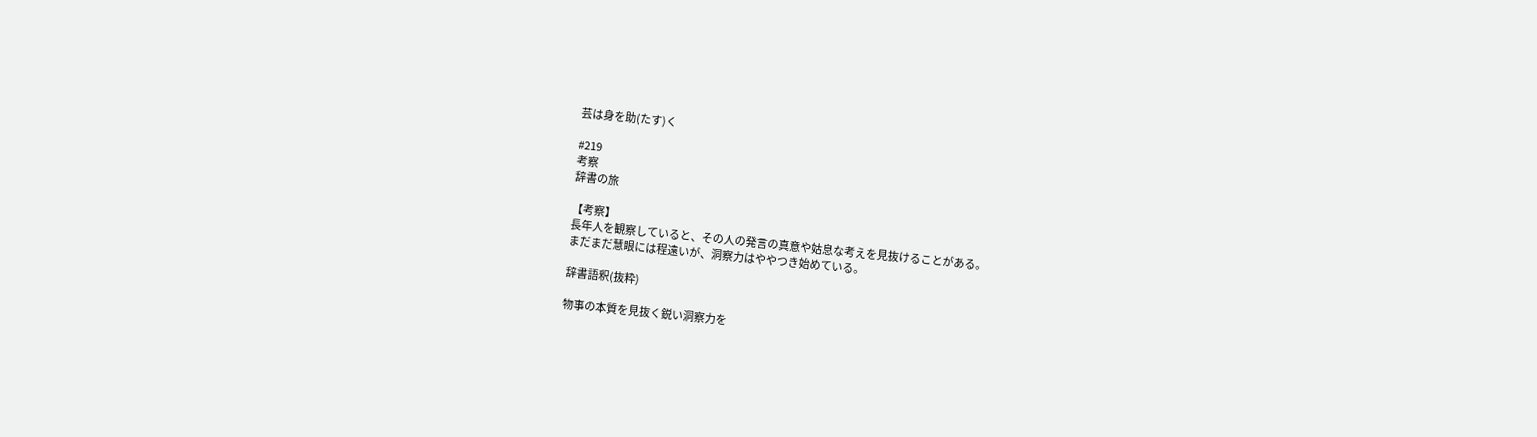芸は身を助(たす)く

#219
考察
辞書の旅

【考察】
長年人を観察していると、その人の発言の真意や姑息な考えを見抜けることがある。
まだまだ慧眼には程遠いが、洞察力はややつき始めている。

辞書語釈(抜粋)

物事の本質を見抜く鋭い洞察力を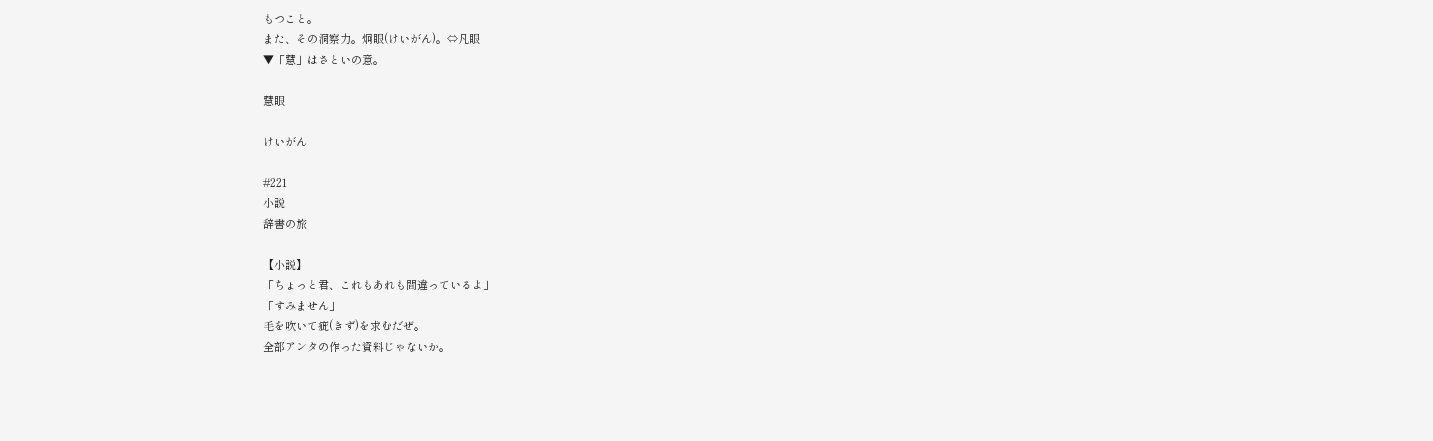もつこと。
また、その洞察力。炯眼(けいがん)。⇔凡眼
▼「慧」はさといの意。

慧眼

けいがん

#221
小説
辞書の旅

【小説】
「ちょっと君、これもあれも間違っているよ」
「すみません」
毛を吹いて疵(きず)を求むだぜ。
全部アンタの作った資料じゃないか。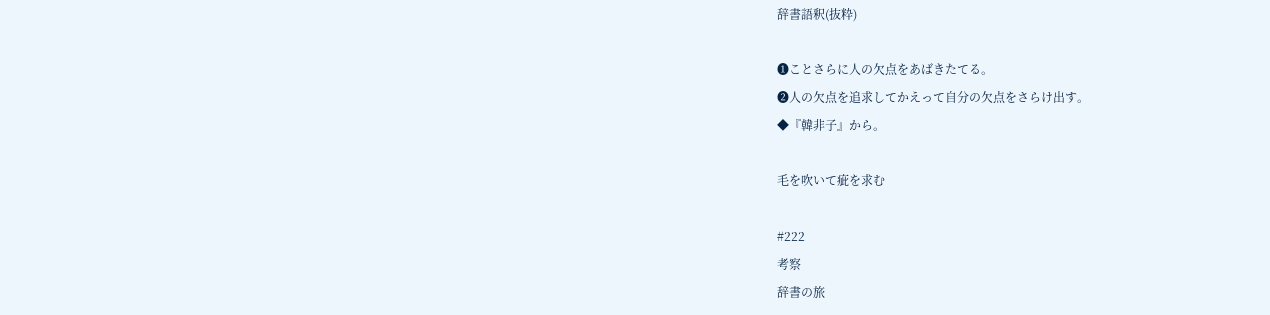辞書語釈(抜粋)

❶ことさらに人の欠点をあばきたてる。
❷人の欠点を追求してかえって自分の欠点をさらけ出す。
◆『韓非子』から。

毛を吹いて疵を求む

#222
考察
辞書の旅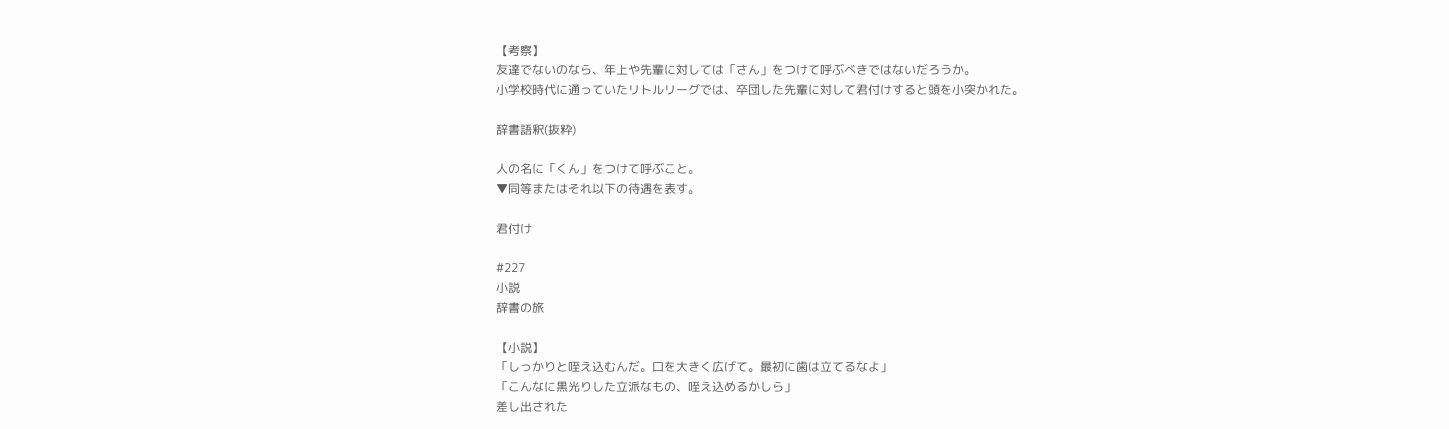【考察】
友達でないのなら、年上や先輩に対しては「さん」をつけて呼ぶべきではないだろうか。
小学校時代に通っていたリトルリーグでは、卒団した先輩に対して君付けすると頭を小突かれた。

辞書語釈(抜粋)

人の名に「くん」をつけて呼ぶこと。
▼同等またはそれ以下の待遇を表す。

君付け

#227
小説
辞書の旅

【小説】
「しっかりと咥え込むんだ。口を大きく広げて。最初に歯は立てるなよ」
「こんなに黒光りした立派なもの、咥え込めるかしら」
差し出された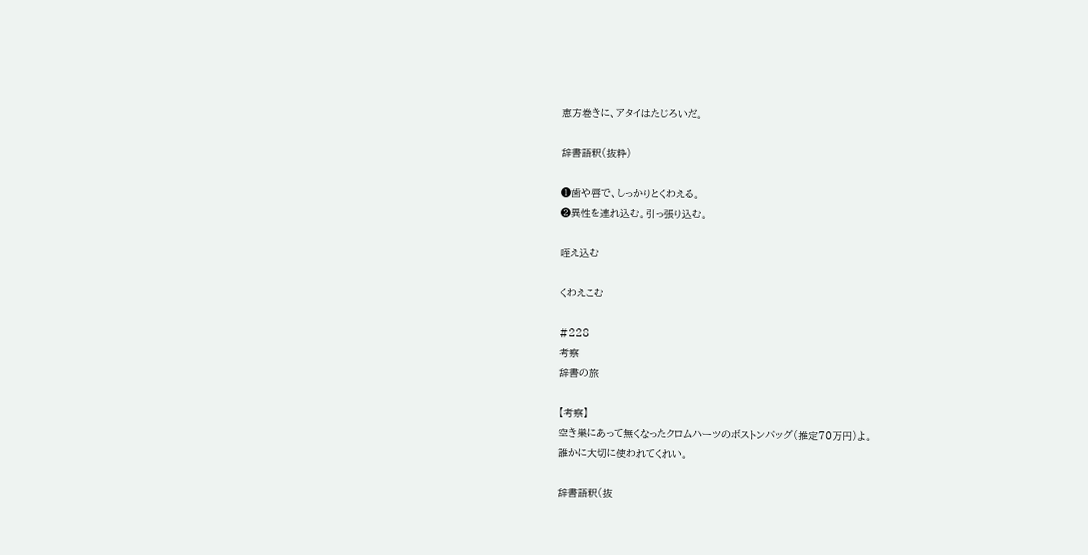恵方巻きに、アタイはたじろいだ。

辞書語釈(抜粋)

❶歯や唇で、しっかりとくわえる。
❷異性を連れ込む。引っ張り込む。

咥え込む

くわえこむ

#228
考察
辞書の旅

【考察】
空き巣にあって無くなったクロムハーツのボストンバッグ(推定70万円)よ。
誰かに大切に使われてくれい。

辞書語釈(抜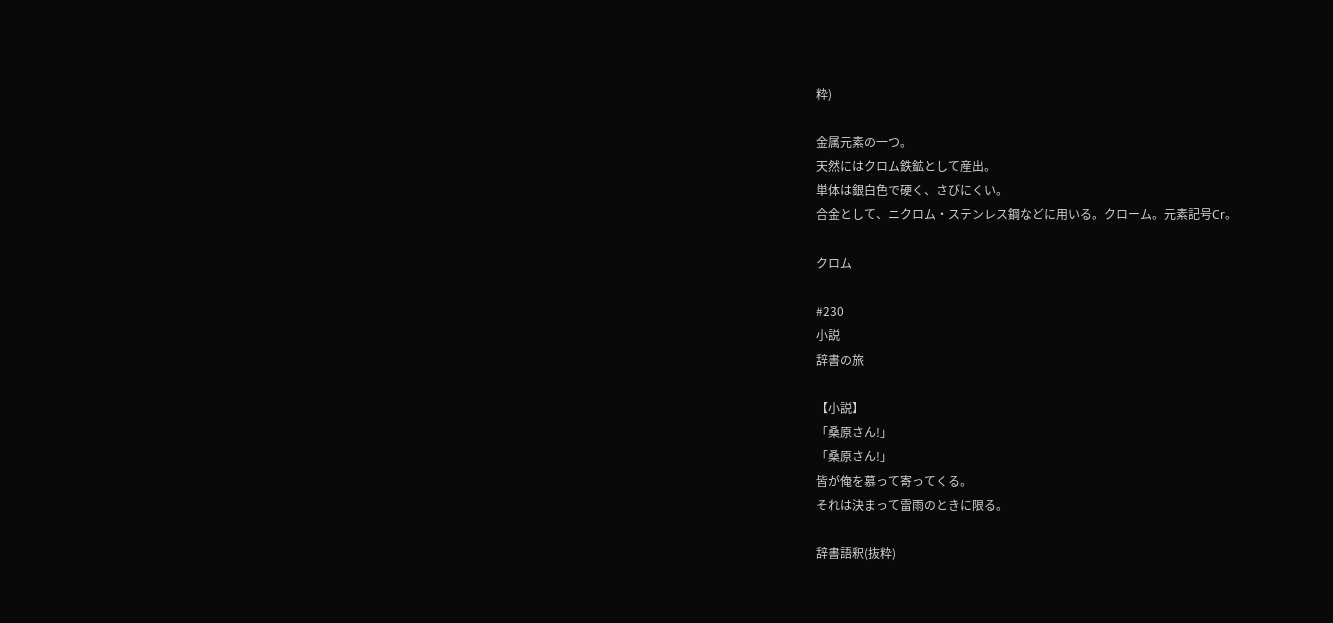粋)

金属元素の一つ。
天然にはクロム鉄鉱として産出。
単体は銀白色で硬く、さびにくい。
合金として、ニクロム・ステンレス鋼などに用いる。クローム。元素記号Cr。

クロム

#230
小説
辞書の旅

【小説】
「桑原さん!」
「桑原さん!」
皆が俺を慕って寄ってくる。
それは決まって雷雨のときに限る。

辞書語釈(抜粋)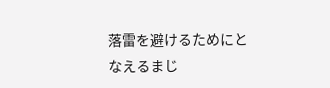落雷を避けるためにとなえるまじ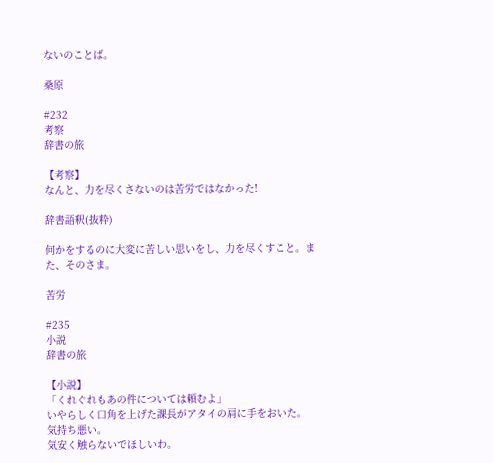ないのことば。

桑原

#232
考察
辞書の旅

【考察】
なんと、力を尽くさないのは苦労ではなかった!

辞書語釈(抜粋)

何かをするのに大変に苦しい思いをし、力を尽くすこと。また、そのさま。

苦労

#235
小説
辞書の旅

【小説】
「くれぐれもあの件については頼むよ」
いやらしく口角を上げた課長がアタイの肩に手をおいた。
気持ち悪い。
気安く触らないでほしいわ。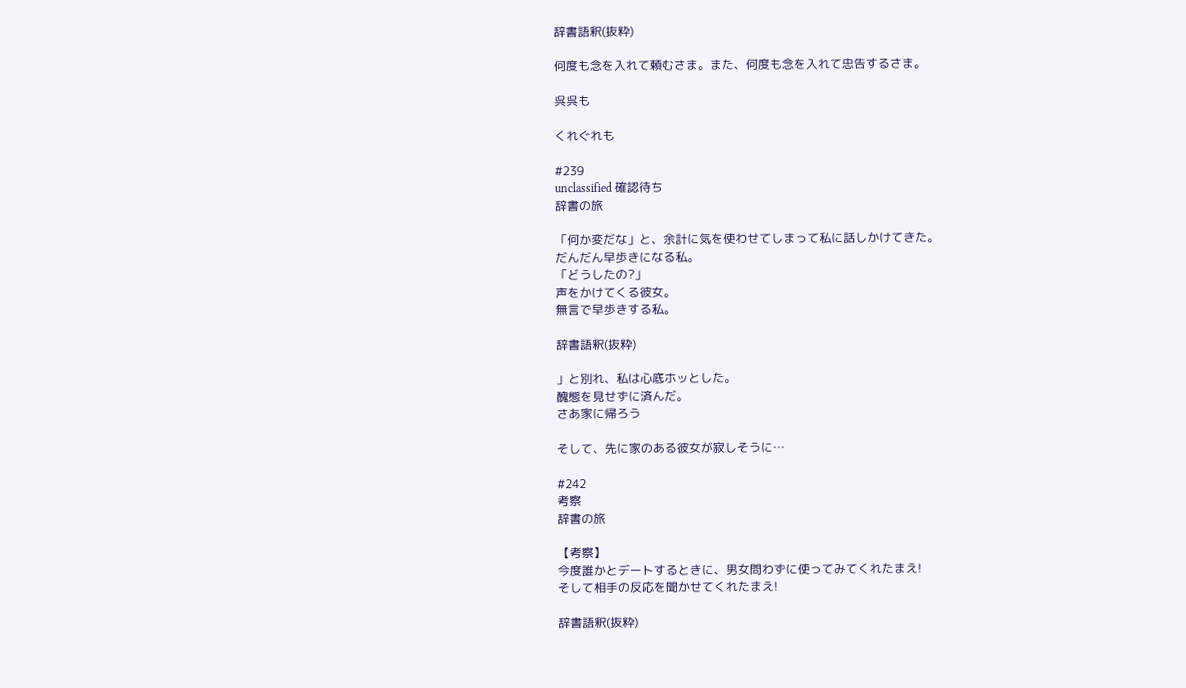辞書語釈(抜粋)

何度も念を入れて頼むさま。また、何度も念を入れて忠告するさま。

呉呉も

くれぐれも

#239
unclassified 確認待ち
辞書の旅

「何か変だな」と、余計に気を使わせてしまって私に話しかけてきた。
だんだん早歩きになる私。
「どうしたの?」
声をかけてくる彼女。
無言で早歩きする私。

辞書語釈(抜粋)

」と別れ、私は心底ホッとした。
醜態を見せずに済んだ。
さあ家に帰ろう

そして、先に家のある彼女が寂しそうに…

#242
考察
辞書の旅

【考察】
今度誰かとデートするときに、男女問わずに使ってみてくれたまえ!
そして相手の反応を聞かせてくれたまえ!

辞書語釈(抜粋)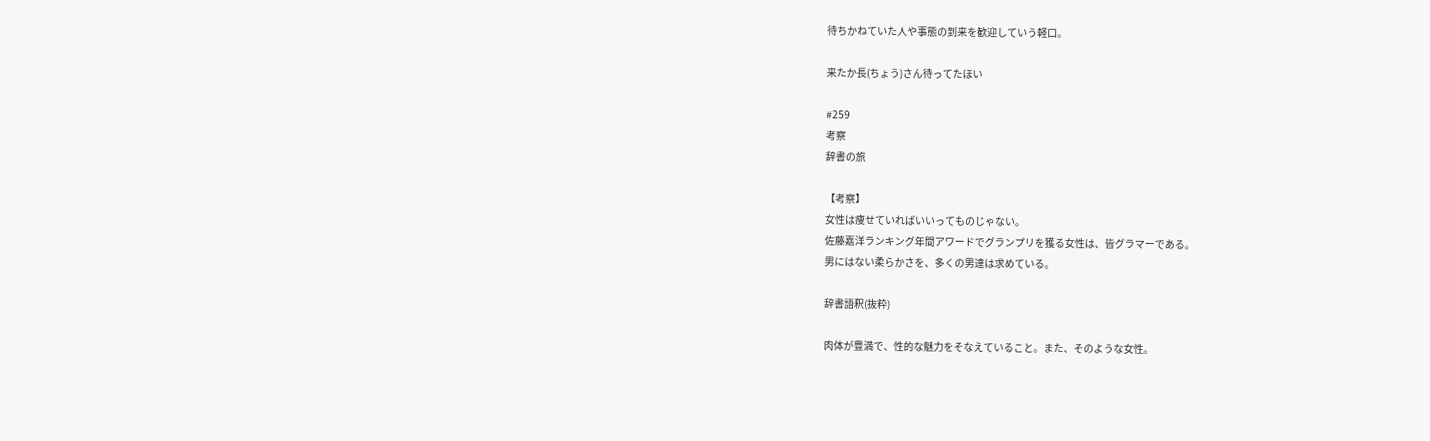待ちかねていた人や事態の到来を歓迎していう軽口。

来たか長(ちょう)さん待ってたほい

#259
考察
辞書の旅

【考察】
女性は痩せていればいいってものじゃない。
佐藤嘉洋ランキング年間アワードでグランプリを獲る女性は、皆グラマーである。
男にはない柔らかさを、多くの男達は求めている。

辞書語釈(抜粋)

肉体が豊満で、性的な魅力をそなえていること。また、そのような女性。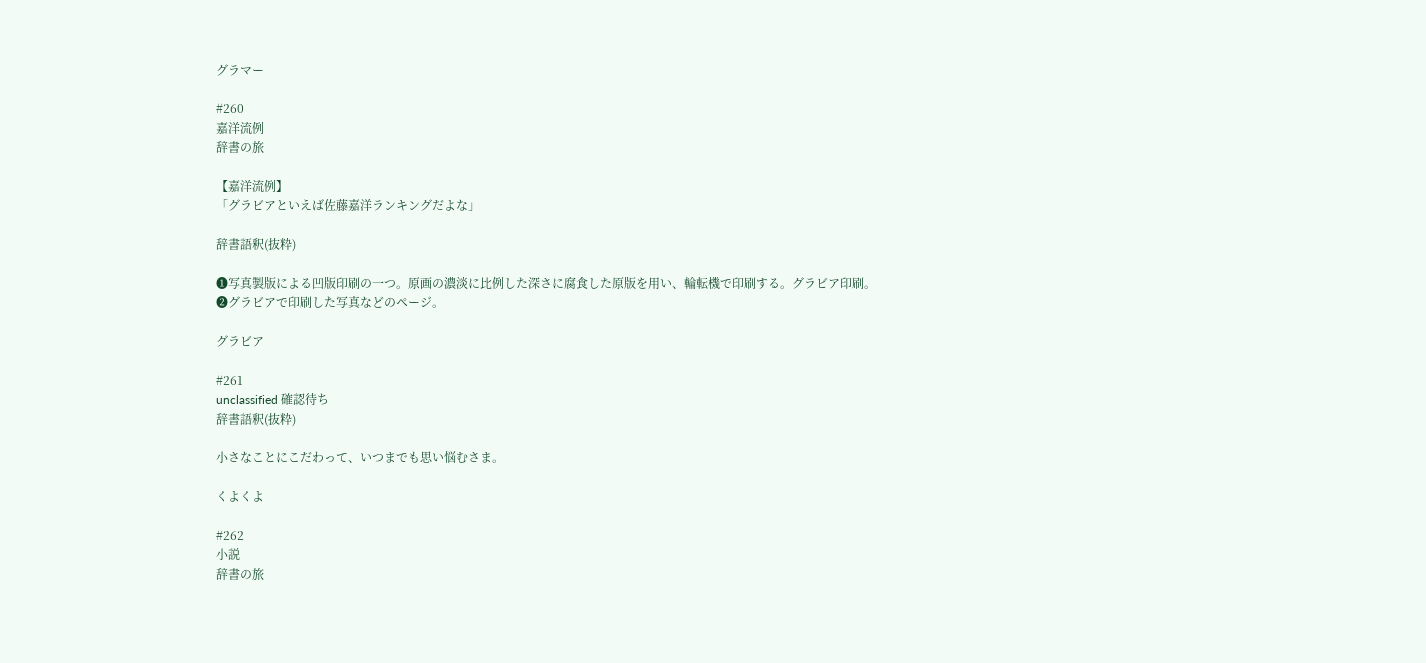グラマー

#260
嘉洋流例
辞書の旅

【嘉洋流例】
「グラビアといえば佐藤嘉洋ランキングだよな」

辞書語釈(抜粋)

❶写真製版による凹版印刷の一つ。原画の濃淡に比例した深さに腐食した原版を用い、輪転機で印刷する。グラビア印刷。
❷グラビアで印刷した写真などのページ。

グラビア

#261
unclassified 確認待ち
辞書語釈(抜粋)

小さなことにこだわって、いつまでも思い悩むさま。

くよくよ

#262
小説
辞書の旅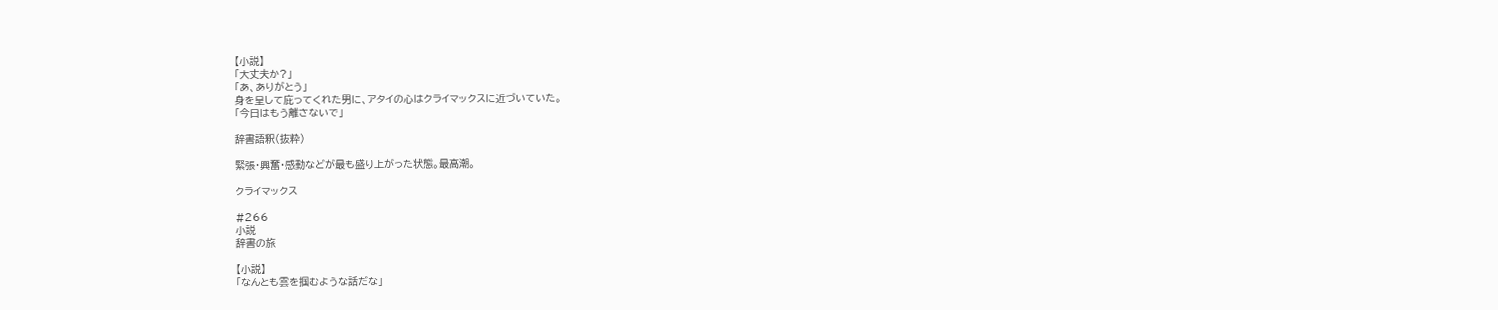【小説】
「大丈夫か?」
「あ、ありがとう」
身を呈して庇ってくれた男に、アタイの心はクライマックスに近づいていた。
「今日はもう離さないで」

辞書語釈(抜粋)

緊張・興奮・感動などが最も盛り上がった状態。最高潮。

クライマックス

#266
小説
辞書の旅

【小説】
「なんとも雲を掴むような話だな」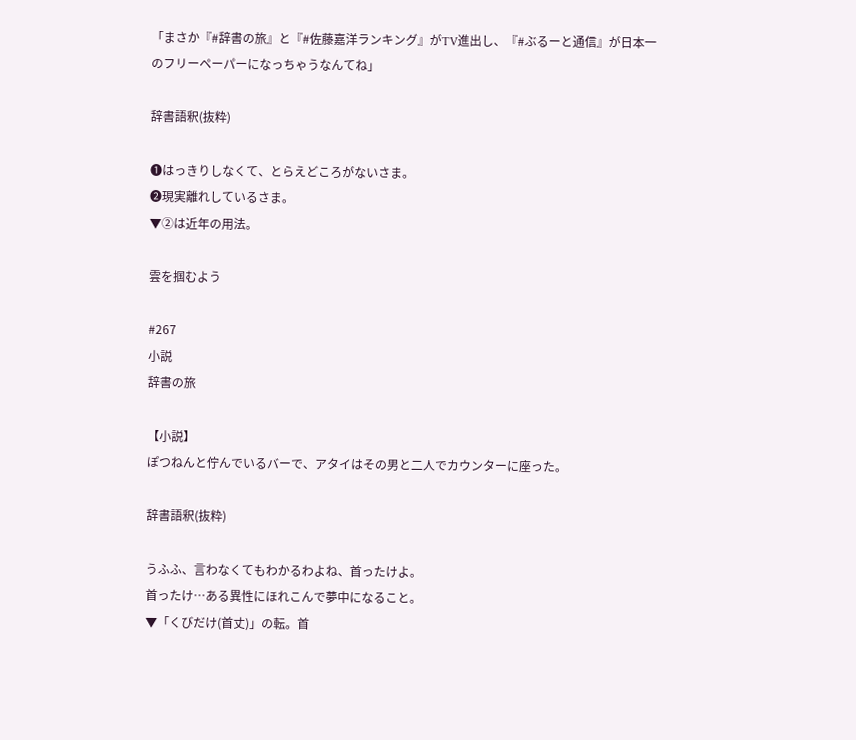「まさか『#辞書の旅』と『#佐藤嘉洋ランキング』がTV進出し、『#ぶるーと通信』が日本一のフリーペーパーになっちゃうなんてね」

辞書語釈(抜粋)

❶はっきりしなくて、とらえどころがないさま。
❷現実離れしているさま。
▼②は近年の用法。

雲を掴むよう

#267
小説
辞書の旅

【小説】
ぽつねんと佇んでいるバーで、アタイはその男と二人でカウンターに座った。

辞書語釈(抜粋)

うふふ、言わなくてもわかるわよね、首ったけよ。
首ったけ…ある異性にほれこんで夢中になること。
▼「くびだけ(首丈)」の転。首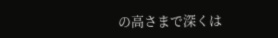の高さまで深くは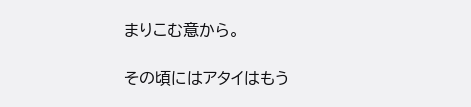まりこむ意から。

その頃にはアタイはもう